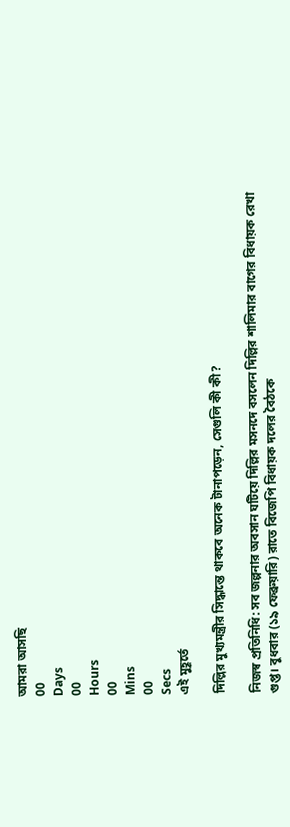আমরা আসছি
00
Days
00
Hours
00
Mins
00
Secs
এই মুহূর্তে

দিল্লির মুখ্যমন্ত্রীর সিদ্ধান্তে থাকবে অনেক টানাপড়েন, সেগুলি কী কী?

নিজস্ব প্রতিনিধি: সব জল্পনার অবসান ঘটিয়ে দিল্লির মসনদে বসলেন দিল্লির শালিমার বাগের বিধায়ক রেখা গুপ্ত। বুধবার (১৯ ফেব্রুয়ারি) রাতে বিজেপি বিধায়ক দলের বৈঠকে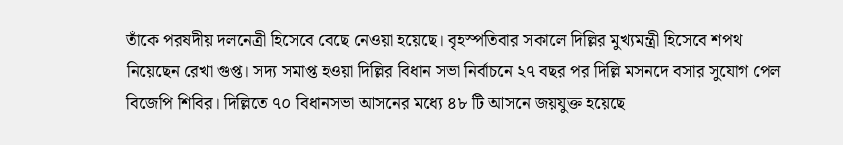তাঁকে পরষদীয় দলনেত্রী হিসেবে বেছে নেওয়া হয়েছে। বৃহস্পতিবার সকালে দিল্লির মুখ্যমন্ত্রী হিসেবে শপথ নিয়েছেন রেখা গুপ্ত। সদ্য সমাপ্ত হওয়া দিল্লির বিধান সভা নির্বাচনে ২৭ বছর পর দিল্লি মসনদে বসার সুযোগ পেল বিজেপি শিবির। দিল্লিতে ৭০ বিধানসভা আসনের মধ্যে ৪৮ টি আসনে জয়যুক্ত হয়েছে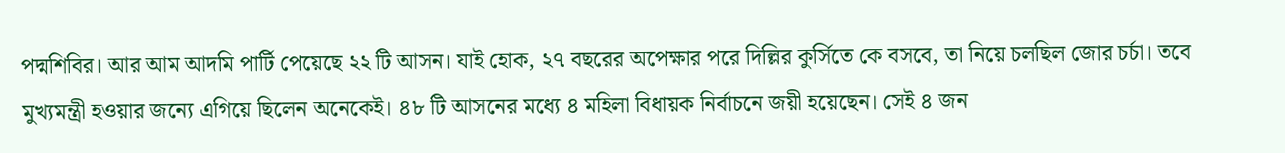পদ্মশিবির। আর আম আদমি পার্টি পেয়েছে ২২ টি আসন। যাই হোক, ২৭ বছরের অপেক্ষার পরে দিল্লির কুর্সিতে কে বসবে, তা নিয়ে চলছিল জোর চর্চা। তবে মুখ্যমন্ত্রী হওয়ার জন্যে এগিয়ে ছিলেন অনেকেই। ৪৮ টি আসনের মধ্যে ৪ মহিলা বিধায়ক নির্বাচনে জয়ী হয়েছেন। সেই ৪ জন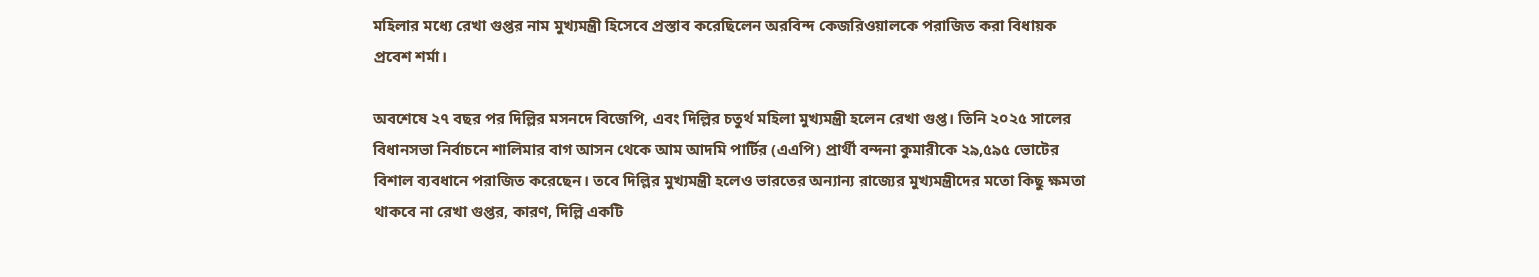মহিলার মধ্যে রেখা গুপ্তর নাম মুখ্যমন্ত্রী হিসেবে প্রস্তাব করেছিলেন অরবিন্দ কেজরিওয়ালকে পরাজিত করা বিধায়ক প্রবেশ শর্মা।

অবশেষে ২৭ বছর পর দিল্লির মসনদে বিজেপি, এবং দিল্লির চতুর্থ মহিলা মুখ্যমন্ত্রী হলেন রেখা গুপ্ত। তিনি ২০২৫ সালের বিধানসভা নির্বাচনে শালিমার বাগ আসন থেকে আম আদমি পার্টির (এএপি) প্রার্থী বন্দনা কুমারীকে ২৯,৫৯৫ ভোটের বিশাল ব্যবধানে পরাজিত করেছেন। তবে দিল্লির মুখ্যমন্ত্রী হলেও ভারতের অন্যান্য রাজ্যের মুখ্যমন্ত্রীদের মতো কিছু ক্ষমতা থাকবে না রেখা গুপ্তর, কারণ, দিল্লি একটি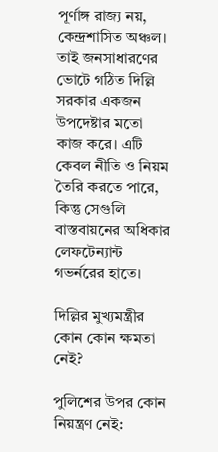পূর্ণাঙ্গ রাজ্য নয়, কেন্দ্রশাসিত অঞ্চল। তাই জনসাধারণের ভোটে গঠিত দিল্লি সরকার একজন উপদেষ্টার মতো কাজ করে। এটি কেবল নীতি ও নিয়ম তৈরি করতে পারে, কিন্তু সেগুলি বাস্তবায়নের অধিকার লেফটেন্যান্ট গভর্নরের হাতে।

দিল্লির মুখ্যমন্ত্রীর কোন কোন ক্ষমতা নেই?

পুলিশের উপর কোন নিয়ন্ত্রণ নেই: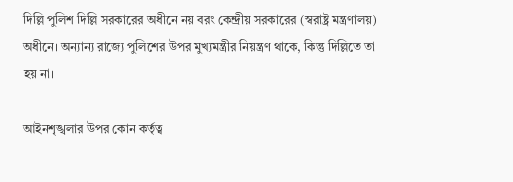দিল্লি পুলিশ দিল্লি সরকারের অধীনে নয় বরং কেন্দ্রীয় সরকারের (স্বরাষ্ট্র মন্ত্রণালয়) অধীনে। অন্যান্য রাজ্যে পুলিশের উপর মুখ্যমন্ত্রীর নিয়ন্ত্রণ থাকে, কিন্তু দিল্লিতে তা হয় না।

আইনশৃঙ্খলার উপর কোন কর্তৃত্ব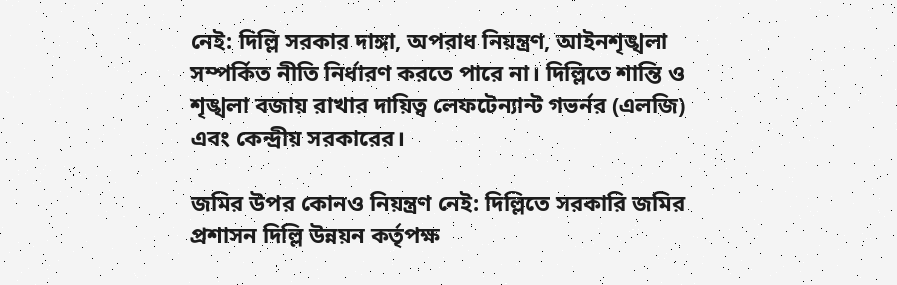নেই: দিল্লি সরকার দাঙ্গা, অপরাধ নিয়ন্ত্রণ, আইনশৃঙ্খলা সম্পর্কিত নীতি নির্ধারণ করতে পারে না। দিল্লিতে শান্তি ও শৃঙ্খলা বজায় রাখার দায়িত্ব লেফটেন্যান্ট গভর্নর (এলজি) এবং কেন্দ্রীয় সরকারের।

জমির উপর কোনও নিয়ন্ত্রণ নেই: দিল্লিতে সরকারি জমির প্রশাসন দিল্লি উন্নয়ন কর্তৃপক্ষ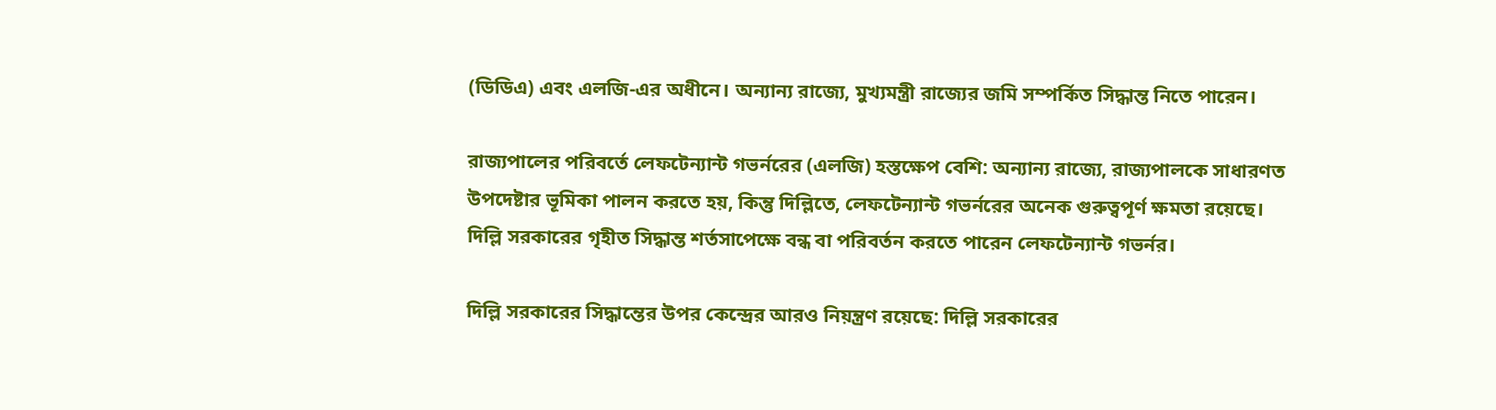(ডিডিএ) এবং এলজি-এর অধীনে। অন্যান্য রাজ্যে, মুখ্যমন্ত্রী রাজ্যের জমি সম্পর্কিত সিদ্ধান্ত নিতে পারেন।

রাজ্যপালের পরিবর্তে লেফটেন্যান্ট গভর্নরের (এলজি) হস্তক্ষেপ বেশি: অন্যান্য রাজ্যে, রাজ্যপালকে সাধারণত উপদেষ্টার ভূমিকা পালন করতে হয়, কিন্তু দিল্লিতে, লেফটেন্যান্ট গভর্নরের অনেক গুরুত্বপূর্ণ ক্ষমতা রয়েছে। দিল্লি সরকারের গৃহীত সিদ্ধান্ত শর্তসাপেক্ষে বন্ধ বা পরিবর্তন করতে পারেন লেফটেন্যান্ট গভর্নর।

দিল্লি সরকারের সিদ্ধান্তের উপর কেন্দ্রের আরও নিয়ন্ত্রণ রয়েছে: দিল্লি সরকারের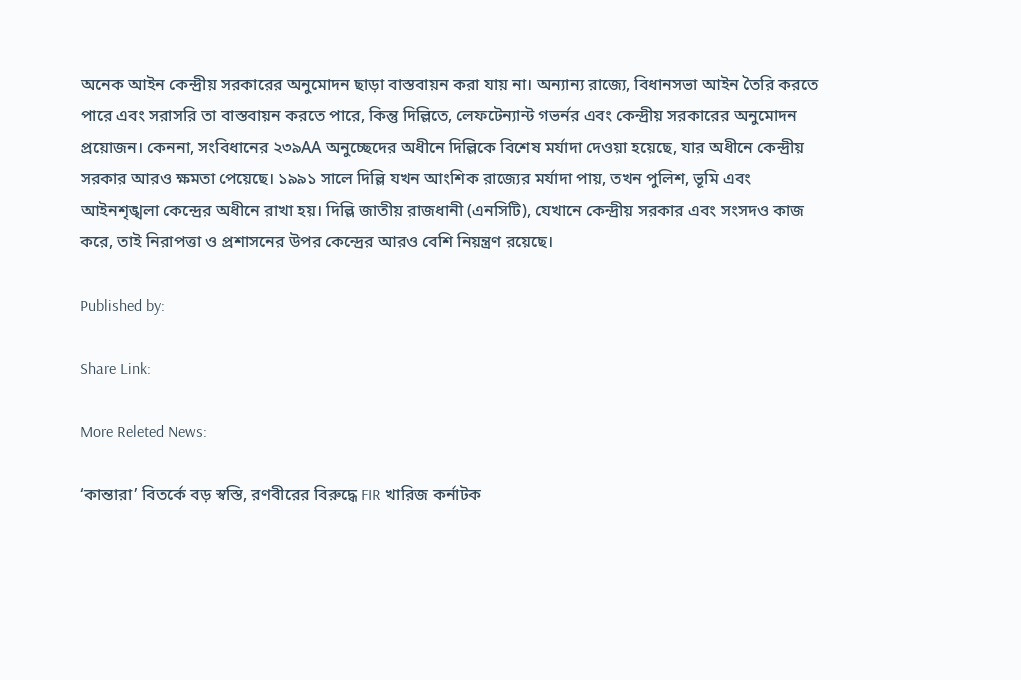অনেক আইন কেন্দ্রীয় সরকারের অনুমোদন ছাড়া বাস্তবায়ন করা যায় না। অন্যান্য রাজ্যে, বিধানসভা আইন তৈরি করতে পারে এবং সরাসরি তা বাস্তবায়ন করতে পারে, কিন্তু দিল্লিতে, লেফটেন্যান্ট গভর্নর এবং কেন্দ্রীয় সরকারের অনুমোদন প্রয়োজন। কেননা, সংবিধানের ২৩৯AA অনুচ্ছেদের অধীনে দিল্লিকে বিশেষ মর্যাদা দেওয়া হয়েছে, যার অধীনে কেন্দ্রীয় সরকার আরও ক্ষমতা পেয়েছে। ১৯৯১ সালে দিল্লি যখন আংশিক রাজ্যের মর্যাদা পায়, তখন পুলিশ, ভূমি এবং আইনশৃঙ্খলা কেন্দ্রের অধীনে রাখা হয়। দিল্লি জাতীয় রাজধানী (এনসিটি), যেখানে কেন্দ্রীয় সরকার এবং সংসদও কাজ করে, তাই নিরাপত্তা ও প্রশাসনের উপর কেন্দ্রের আরও বেশি নিয়ন্ত্রণ রয়েছে।

Published by:

Share Link:

More Releted News:

‘কান্তারা’ বিতর্কে বড় স্বস্তি, রণবীরের বিরুদ্ধে FIR খারিজ কর্নাটক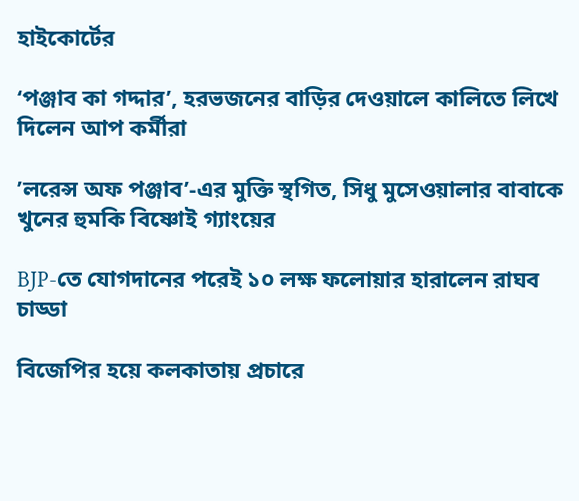হাইকোর্টের

‘পঞ্জাব কা গদ্দার’, হরভজনের বাড়ির দেওয়ালে কালিতে লিখে দিলেন আপ কর্মীরা

’লরেন্স অফ পঞ্জাব’-এর মুক্তি স্থগিত, সিধু মুসেওয়ালার বাবাকে খুনের হুমকি বিষ্ণোই গ্যাংয়ের

BJP-তে যোগদানের পরেই ১০ লক্ষ ফলোয়ার হারালেন রাঘব চাড্ডা

বিজেপির হয়ে কলকাতায় প্রচারে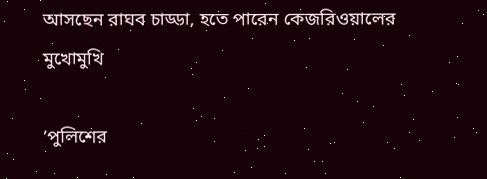আসছেন রাঘব চাড্ডা, হতে পারেন কেজরিওয়ালের মুখোমুখি

’পুলিশের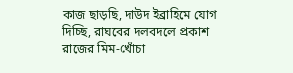কাজ ছাড়ছি, দাউদ ইব্রাহিমে যোগ দিচ্ছি, রাঘবের দলবদলে প্রকাশ রাজের মিম-খোঁচা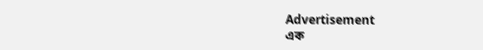Advertisement
এক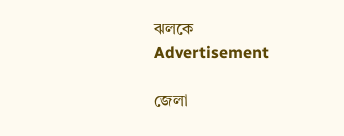ঝলকে
Advertisement

জেলা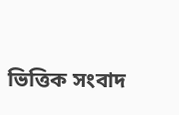ভিত্তিক সংবাদ